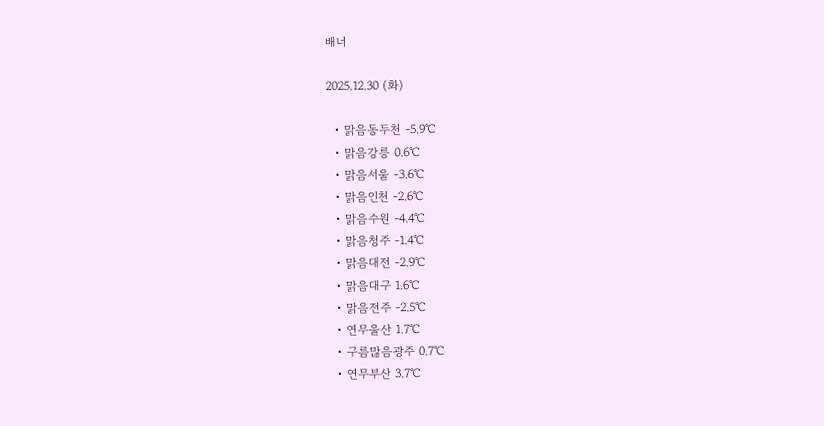배너

2025.12.30 (화)

  • 맑음동두천 -5.9℃
  • 맑음강릉 0.6℃
  • 맑음서울 -3.6℃
  • 맑음인천 -2.6℃
  • 맑음수원 -4.4℃
  • 맑음청주 -1.4℃
  • 맑음대전 -2.9℃
  • 맑음대구 1.6℃
  • 맑음전주 -2.5℃
  • 연무울산 1.7℃
  • 구름많음광주 0.7℃
  • 연무부산 3.7℃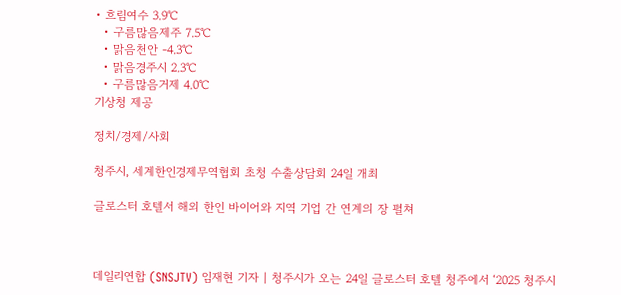• 흐림여수 3.9℃
  • 구름많음제주 7.5℃
  • 맑음천안 -4.3℃
  • 맑음경주시 2.3℃
  • 구름많음거제 4.0℃
기상청 제공

정치/경제/사회

청주시, 세계한인경제무역협회 초청 수출상담회 24일 개최

글로스터 호텔서 해외 한인 바이어와 지역 기업 간 연계의 장 펼쳐



데일리연합 (SNSJTV) 임재현 기자 | 청주시가 오는 24일 글로스터 호텔 청주에서 ‘2025 청주시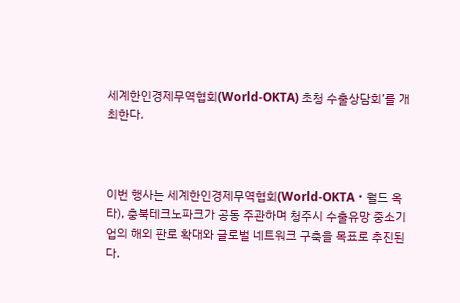세계한인경제무역협회(World-OKTA) 초청 수출상담회’를 개최한다.



이번 행사는 세계한인경제무역협회(World-OKTA・월드 옥타), 충북테크노파크가 공동 주관하며 청주시 수출유망 중소기업의 해외 판로 확대와 글로벌 네트워크 구축을 목표로 추진된다.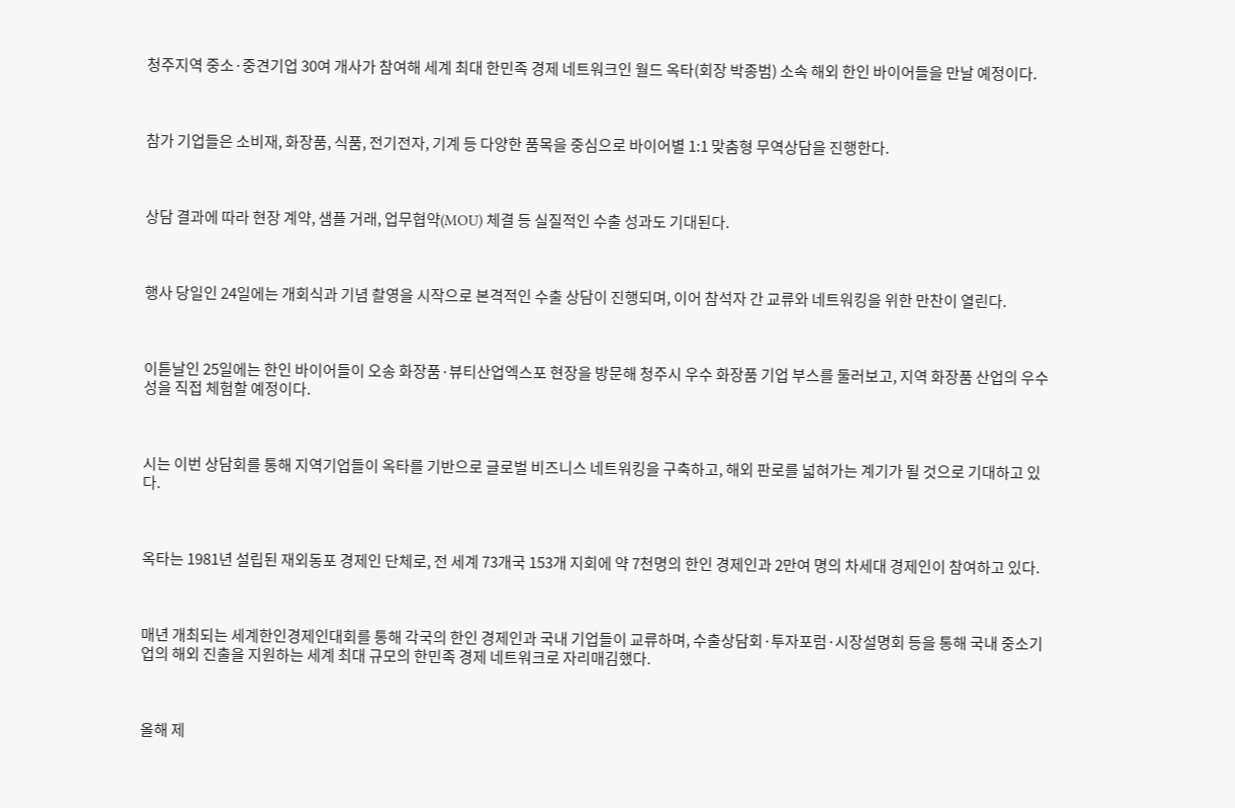청주지역 중소·중견기업 30여 개사가 참여해 세계 최대 한민족 경제 네트워크인 월드 옥타(회장 박종범) 소속 해외 한인 바이어들을 만날 예정이다.



참가 기업들은 소비재, 화장품, 식품, 전기전자, 기계 등 다양한 품목을 중심으로 바이어별 1:1 맞춤형 무역상담을 진행한다.



상담 결과에 따라 현장 계약, 샘플 거래, 업무협약(MOU) 체결 등 실질적인 수출 성과도 기대된다.



행사 당일인 24일에는 개회식과 기념 촬영을 시작으로 본격적인 수출 상담이 진행되며, 이어 참석자 간 교류와 네트워킹을 위한 만찬이 열린다.



이튿날인 25일에는 한인 바이어들이 오송 화장품·뷰티산업엑스포 현장을 방문해 청주시 우수 화장품 기업 부스를 둘러보고, 지역 화장품 산업의 우수성을 직접 체험할 예정이다.



시는 이번 상담회를 통해 지역기업들이 옥타를 기반으로 글로벌 비즈니스 네트워킹을 구축하고, 해외 판로를 넓혀가는 계기가 될 것으로 기대하고 있다.



옥타는 1981년 설립된 재외동포 경제인 단체로, 전 세계 73개국 153개 지회에 약 7천명의 한인 경제인과 2만여 명의 차세대 경제인이 참여하고 있다.



매년 개최되는 세계한인경제인대회를 통해 각국의 한인 경제인과 국내 기업들이 교류하며, 수출상담회·투자포럼·시장설명회 등을 통해 국내 중소기업의 해외 진출을 지원하는 세계 최대 규모의 한민족 경제 네트워크로 자리매김했다.



올해 제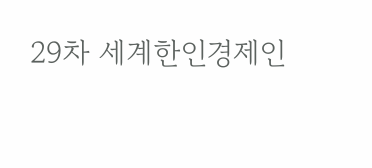29차 세계한인경제인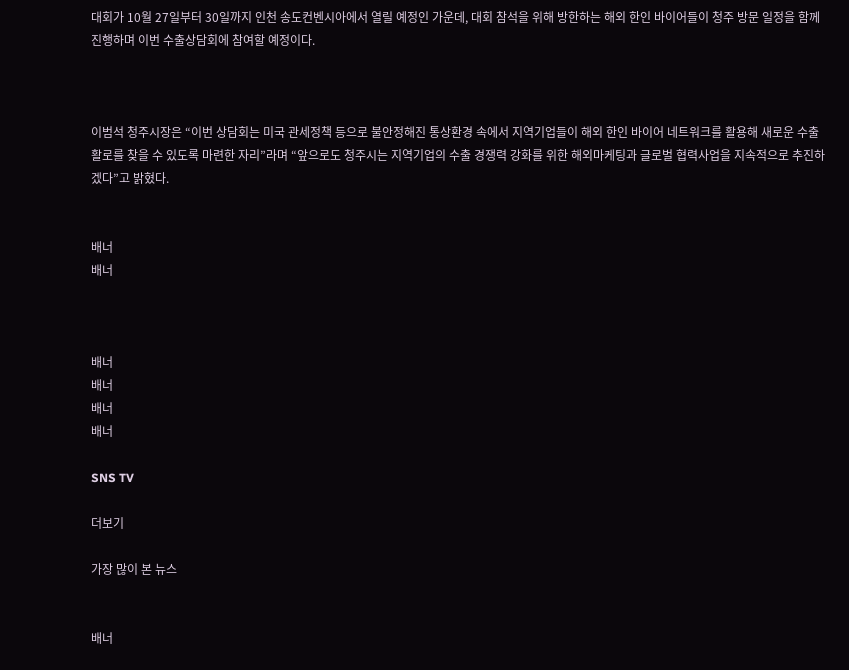대회가 10월 27일부터 30일까지 인천 송도컨벤시아에서 열릴 예정인 가운데, 대회 참석을 위해 방한하는 해외 한인 바이어들이 청주 방문 일정을 함께 진행하며 이번 수출상담회에 참여할 예정이다.



이범석 청주시장은 “이번 상담회는 미국 관세정책 등으로 불안정해진 통상환경 속에서 지역기업들이 해외 한인 바이어 네트워크를 활용해 새로운 수출 활로를 찾을 수 있도록 마련한 자리”라며 “앞으로도 청주시는 지역기업의 수출 경쟁력 강화를 위한 해외마케팅과 글로벌 협력사업을 지속적으로 추진하겠다”고 밝혔다.


배너
배너



배너
배너
배너
배너

SNS TV

더보기

가장 많이 본 뉴스


배너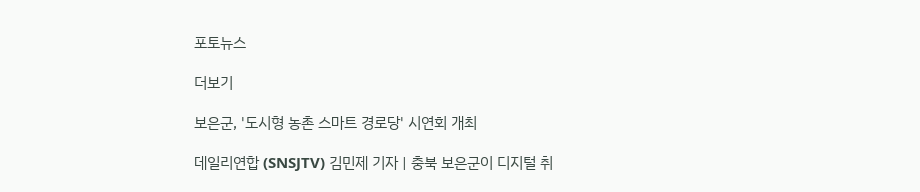포토뉴스

더보기

보은군, '도시형 농촌 스마트 경로당' 시연회 개최

데일리연합 (SNSJTV) 김민제 기자 | 충북 보은군이 디지털 취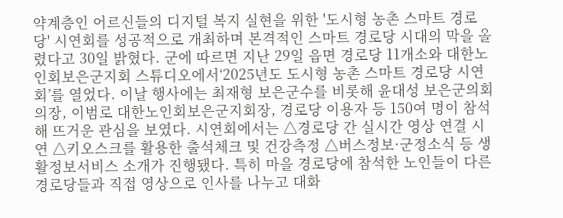약계층인 어르신들의 디지털 복지 실현을 위한 '도시형 농촌 스마트 경로당' 시연회를 성공적으로 개최하며 본격적인 스마트 경로당 시대의 막을 올렸다고 30일 밝혔다. 군에 따르면 지난 29일 읍면 경로당 11개소와 대한노인회보은군지회 스튜디오에서‘2025년도 도시형 농촌 스마트 경로당 시연회’를 열었다. 이날 행사에는 최재형 보은군수를 비롯해 윤대성 보은군의회 의장, 이범로 대한노인회보은군지회장, 경로당 이용자 등 150여 명이 참석해 뜨거운 관심을 보였다. 시연회에서는 △경로당 간 실시간 영상 연결 시연 △키오스크를 활용한 출석체크 및 건강측정 △버스정보·군정소식 등 생활정보서비스 소개가 진행됐다. 특히 마을 경로당에 참석한 노인들이 다른 경로당들과 직접 영상으로 인사를 나누고 대화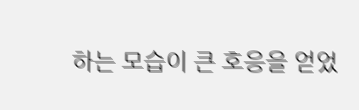하는 모습이 큰 호응을 얻었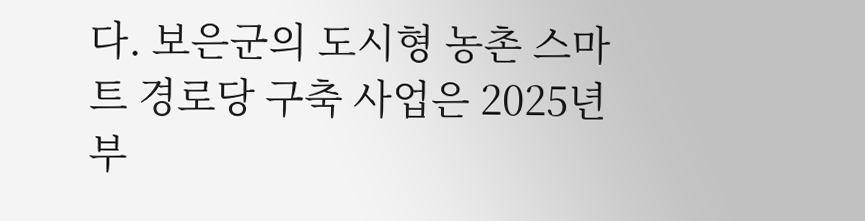다. 보은군의 도시형 농촌 스마트 경로당 구축 사업은 2025년부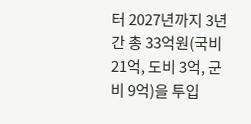터 2027년까지 3년간 총 33억원(국비 21억, 도비 3억, 군비 9억)을 투입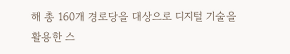해 총 160개 경로당을 대상으로 디지털 기술을 활용한 스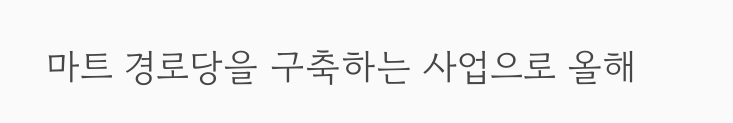마트 경로당을 구축하는 사업으로 올해